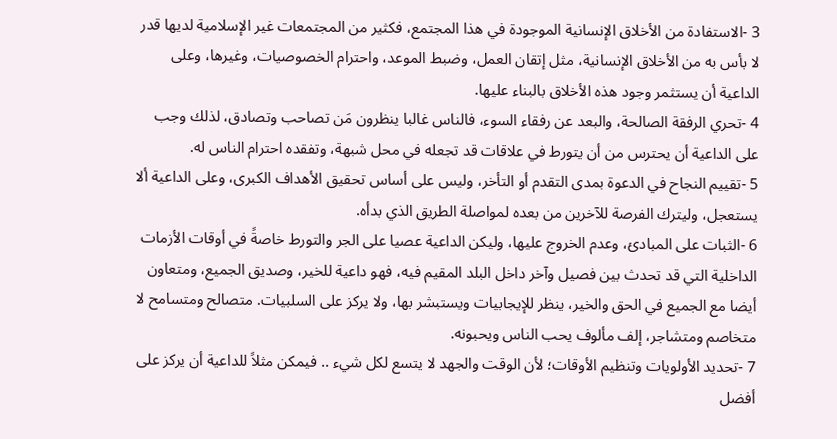3 -الاستفادة من الأخلاق الإنسانية الموجودة في هذا المجتمع، فكثير من المجتمعات غير الإسلامية لديها قدر لا بأس به من الأخلاق الإنسانية، مثل إتقان العمل، وضبط الموعد، واحترام الخصوصيات، وغيرها، وعلى الداعية أن يستثمر وجود هذه الأخلاق بالبناء عليها.
4 -تحري الرفقة الصالحة، والبعد عن رفقاء السوء، فالناس غالبا ينظرون مَن تصاحب وتصادق، لذلك وجب على الداعية أن يحترس من أن يتورط في علاقات قد تجعله في محل شبهة، وتفقده احترام الناس له.
5 -تقييم النجاح في الدعوة بمدى التقدم أو التأخر، وليس على أساس تحقيق الأهداف الكبرى، وعلى الداعية ألا يستعجل، وليترك الفرصة للآخرين من بعده لمواصلة الطريق الذي بدأه.
6 -الثبات على المبادئ، وعدم الخروج عليها، وليكن الداعية عصيا على الجر والتورط خاصةً في أوقات الأزمات الداخلية التي قد تحدث بين فصيل وآخر داخل البلد المقيم فيه، فهو داعية للخير، وصديق الجميع، ومتعاون أيضا مع الجميع في الحق والخير، ينظر للإيجابيات ويستبشر بها، ولا يركز على السلبيات. متصالح ومتسامح لا متخاصم ومتشاجر، إلف مألوف يحب الناس ويحبونه.
7 -تحديد الأولويات وتنظيم الأوقات؛ لأن الوقت والجهد لا يتسع لكل شيء .. فيمكن مثلاً للداعية أن يركز على أفضل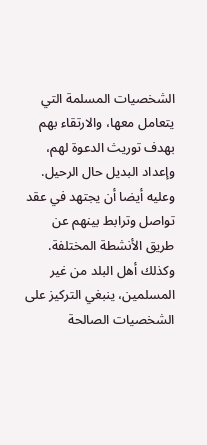الشخصيات المسلمة التي يتعامل معها، والارتقاء بهم بهدف توريث الدعوة لهم، وإعداد البديل حال الرحيل. وعليه أيضا أن يجتهد في عقد تواصل وترابط بينهم عن طريق الأنشطة المختلفة.
وكذلك أهل البلد من غير المسلمين، ينبغي التركيز على الشخصيات الصالحة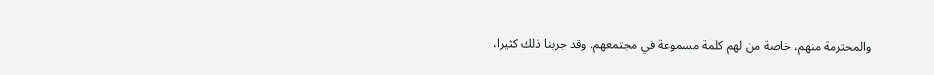والمحترمة منهم، خاصة من لهم كلمة مسموعة في مجتمعهم. وقد جربنا ذلك كثيرا،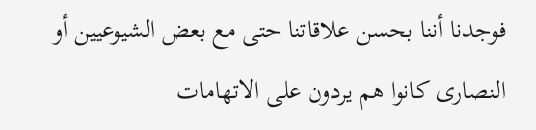فوجدنا أننا بحسن علاقاتنا حتى مع بعض الشيوعيين أو النصارى كانوا هم يردون على الاتهامات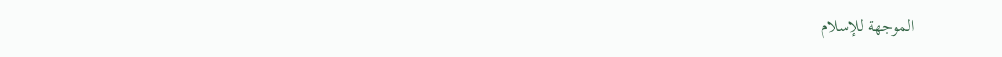الموجهة للإسلام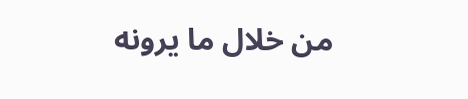من خلال ما يرونه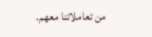من تعاملاتنا معهم.